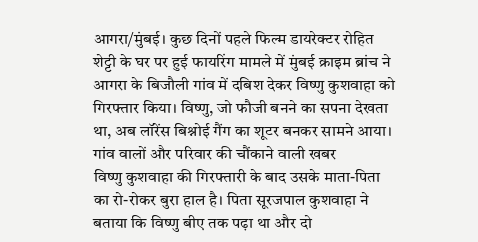आगरा/मुंबई। कुछ दिनों पहले फिल्म डायरेक्टर रोहित शेट्टी के घर पर हुई फायरिंग मामले में मुंबई क्राइम ब्रांच ने आगरा के बिजौली गांव में दबिश देकर विष्णु कुशवाहा को गिरफ्तार किया। विष्णु, जो फौजी बनने का सपना देखता था, अब लॉरेंस बिश्नोई गैंग का शूटर बनकर सामने आया।
गांव वालों और परिवार की चौंकाने वाली खबर
विष्णु कुशवाहा की गिरफ्तारी के बाद उसके माता-पिता का रो-रोकर बुरा हाल है। पिता सूरजपाल कुशवाहा ने बताया कि विष्णु बीए तक पढ़ा था और दो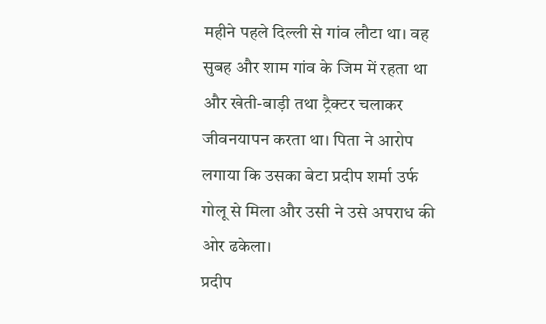महीने पहले दिल्ली से गांव लौटा था। वह सुबह और शाम गांव के जिम में रहता था और खेती-बाड़ी तथा ट्रैक्टर चलाकर जीवनयापन करता था। पिता ने आरोप लगाया कि उसका बेटा प्रदीप शर्मा उर्फ गोलू से मिला और उसी ने उसे अपराध की ओर ढकेला।
प्रदीप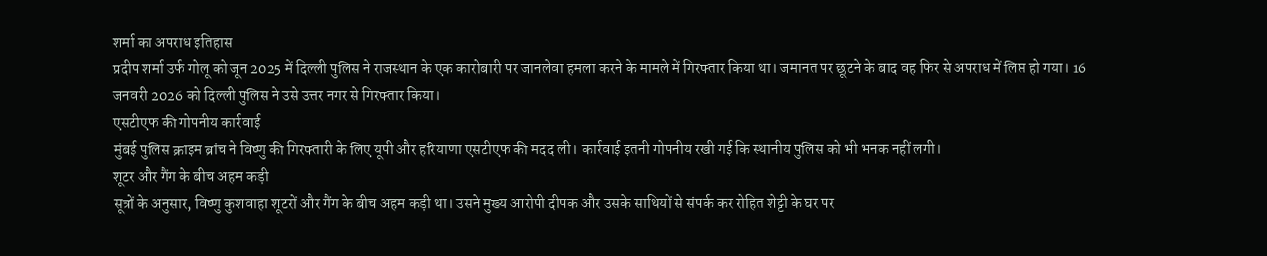शर्मा का अपराध इतिहास
प्रदीप शर्मा उर्फ गोलू को जून 2025 में दिल्ली पुलिस ने राजस्थान के एक कारोबारी पर जानलेवा हमला करने के मामले में गिरफ्तार किया था। जमानत पर छूटने के बाद वह फिर से अपराध में लिप्त हो गया। 16 जनवरी 2026 को दिल्ली पुलिस ने उसे उत्तर नगर से गिरफ्तार किया।
एसटीएफ की गोपनीय कार्रवाई
मुंबई पुलिस क्राइम ब्रांच ने विष्णु की गिरफ्तारी के लिए यूपी और हरियाणा एसटीएफ की मदद ली। कार्रवाई इतनी गोपनीय रखी गई कि स्थानीय पुलिस को भी भनक नहीं लगी।
शूटर और गैंग के बीच अहम कड़ी
सूत्रों के अनुसार, विष्णु कुशवाहा शूटरों और गैंग के बीच अहम कड़ी था। उसने मुख्य आरोपी दीपक और उसके साथियों से संपर्क कर रोहित शेट्टी के घर पर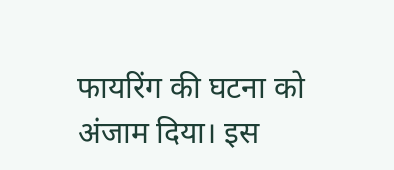फायरिंग की घटना को अंजाम दिया। इस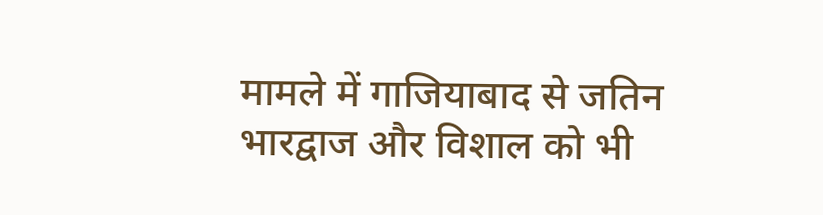मामले में गाजियाबाद से जतिन भारद्वाज और विशाल को भी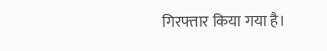गिरफ्तार किया गया है।